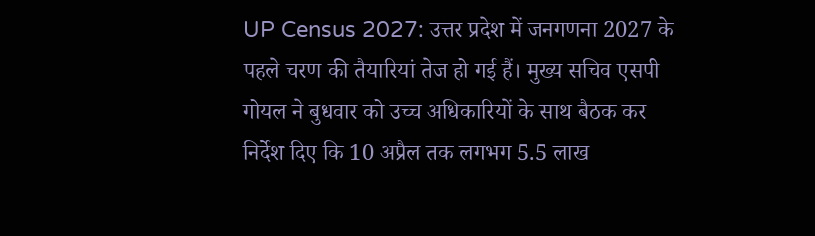UP Census 2027: उत्तर प्रदेश में जनगणना 2027 के पहले चरण की तैयारियां तेज हो गई हैं। मुख्य सचिव एसपी गोयल ने बुधवार को उच्च अधिकारियों के साथ बैठक कर निर्देश दिए कि 10 अप्रैल तक लगभग 5.5 लाख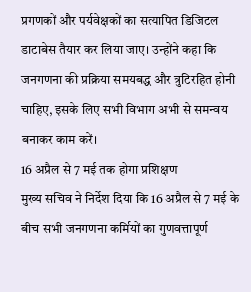प्रगणकों और पर्यवेक्षकों का सत्यापित डिजिटल डाटाबेस तैयार कर लिया जाए। उन्होंने कहा कि जनगणना की प्रक्रिया समयबद्ध और त्रुटिरहित होनी चाहिए, इसके लिए सभी विभाग अभी से समन्वय बनाकर काम करें।
16 अप्रैल से 7 मई तक होगा प्रशिक्षण
मुख्य सचिव ने निर्देश दिया कि 16 अप्रैल से 7 मई के बीच सभी जनगणना कर्मियों का गुणवत्तापूर्ण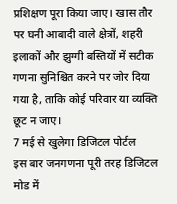प्रशिक्षण पूरा किया जाए। खास तौर पर घनी आबादी वाले क्षेत्रों, शहरी इलाकों और झुग्गी बस्तियों में सटीक गणना सुनिश्चित करने पर जोर दिया गया है, ताकि कोई परिवार या व्यक्ति छूट न जाए।
7 मई से खुलेगा डिजिटल पोर्टल
इस बार जनगणना पूरी तरह डिजिटल मोड में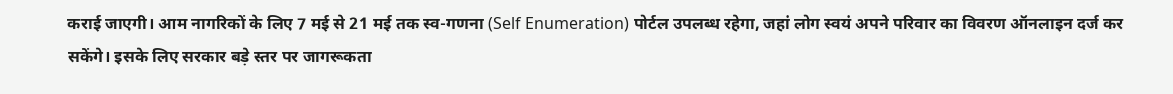कराई जाएगी। आम नागरिकों के लिए 7 मई से 21 मई तक स्व-गणना (Self Enumeration) पोर्टल उपलब्ध रहेगा, जहां लोग स्वयं अपने परिवार का विवरण ऑनलाइन दर्ज कर सकेंगे। इसके लिए सरकार बड़े स्तर पर जागरूकता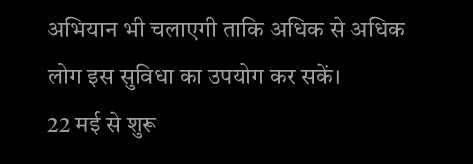अभियान भी चलाएगी ताकि अधिक से अधिक लोग इस सुविधा का उपयोग कर सकें।
22 मई से शुरू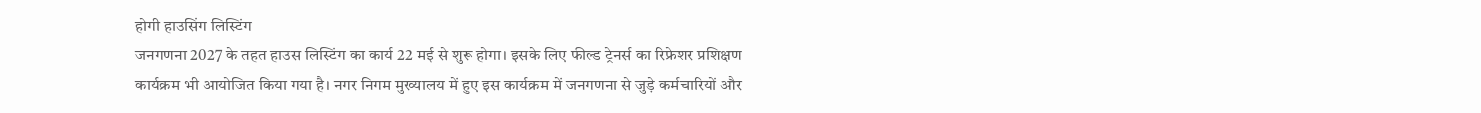होगी हाउसिंग लिस्टिंग
जनगणना 2027 के तहत हाउस लिस्टिंग का कार्य 22 मई से शुरू होगा। इसके लिए फील्ड ट्रेनर्स का रिफ्रेशर प्रशिक्षण कार्यक्रम भी आयोजित किया गया है। नगर निगम मुख्यालय में हुए इस कार्यक्रम में जनगणना से जुड़े कर्मचारियों और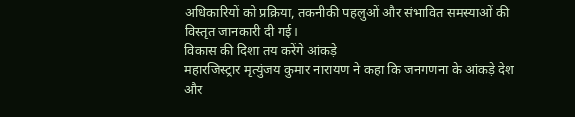अधिकारियों को प्रक्रिया, तकनीकी पहलुओं और संभावित समस्याओं की विस्तृत जानकारी दी गई।
विकास की दिशा तय करेंगे आंकड़े
महारजिस्ट्रार मृत्युंजय कुमार नारायण ने कहा कि जनगणना के आंकड़े देश और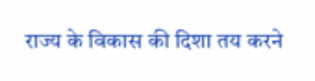राज्य के विकास की दिशा तय करने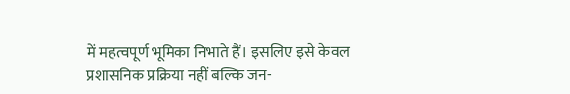में महत्वपूर्ण भूमिका निभाते हैं। इसलिए इसे केवल प्रशासनिक प्रक्रिया नहीं बल्कि जन-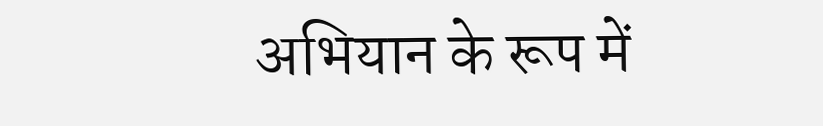अभियान के रूप में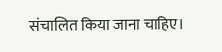संचालित किया जाना चाहिए।